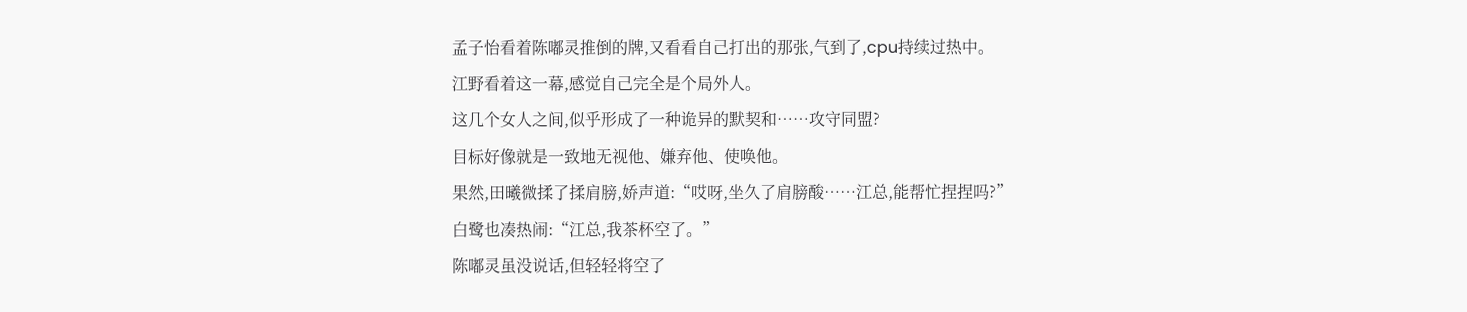孟子怡看着陈嘟灵推倒的牌,又看看自己打出的那张,气到了,cpu持续过热中。
江野看着这一幕,感觉自己完全是个局外人。
这几个女人之间,似乎形成了一种诡异的默契和……攻守同盟?
目标好像就是一致地无视他、嫌弃他、使唤他。
果然,田曦微揉了揉肩膀,娇声道:“哎呀,坐久了肩膀酸……江总,能帮忙捏捏吗?”
白鹭也凑热闹:“江总,我茶杯空了。”
陈嘟灵虽没说话,但轻轻将空了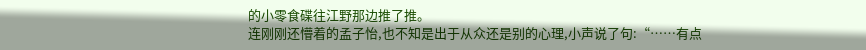的小零食碟往江野那边推了推。
连刚刚还懵着的孟子怡,也不知是出于从众还是别的心理,小声说了句:“……有点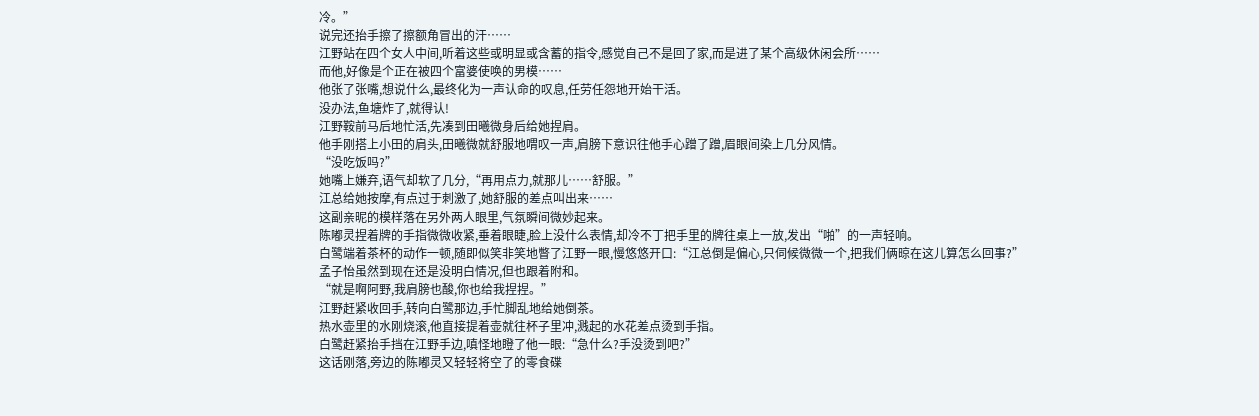冷。”
说完还抬手擦了擦额角冒出的汗……
江野站在四个女人中间,听着这些或明显或含蓄的指令,感觉自己不是回了家,而是进了某个高级休闲会所……
而他,好像是个正在被四个富婆使唤的男模……
他张了张嘴,想说什么,最终化为一声认命的叹息,任劳任怨地开始干活。
没办法,鱼塘炸了,就得认!
江野鞍前马后地忙活,先凑到田曦微身后给她捏肩。
他手刚搭上小田的肩头,田曦微就舒服地喟叹一声,肩膀下意识往他手心蹭了蹭,眉眼间染上几分风情。
“没吃饭吗?”
她嘴上嫌弃,语气却软了几分,“再用点力,就那儿……舒服。”
江总给她按摩,有点过于刺激了,她舒服的差点叫出来……
这副亲昵的模样落在另外两人眼里,气氛瞬间微妙起来。
陈嘟灵捏着牌的手指微微收紧,垂着眼睫,脸上没什么表情,却冷不丁把手里的牌往桌上一放,发出“啪”的一声轻响。
白鹭端着茶杯的动作一顿,随即似笑非笑地瞥了江野一眼,慢悠悠开口:“江总倒是偏心,只伺候微微一个,把我们俩晾在这儿算怎么回事?”
孟子怡虽然到现在还是没明白情况,但也跟着附和。
“就是啊阿野,我肩膀也酸,你也给我捏捏。”
江野赶紧收回手,转向白鹭那边,手忙脚乱地给她倒茶。
热水壶里的水刚烧滚,他直接提着壶就往杯子里冲,溅起的水花差点烫到手指。
白鹭赶紧抬手挡在江野手边,嗔怪地瞪了他一眼:“急什么?手没烫到吧?”
这话刚落,旁边的陈嘟灵又轻轻将空了的零食碟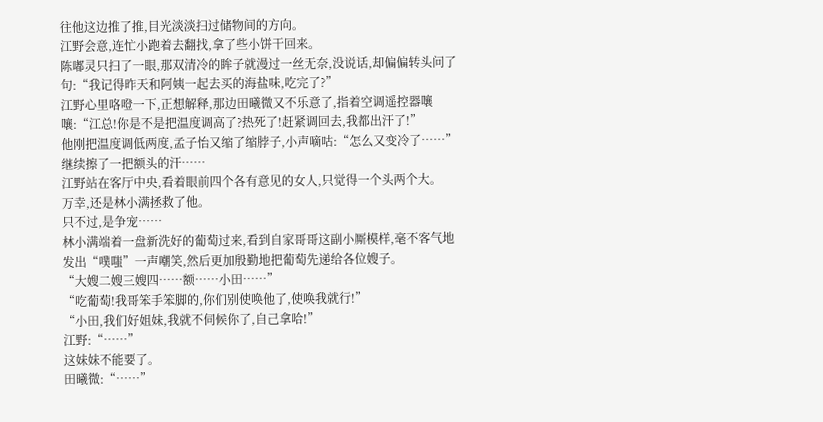往他这边推了推,目光淡淡扫过储物间的方向。
江野会意,连忙小跑着去翻找,拿了些小饼干回来。
陈嘟灵只扫了一眼,那双清冷的眸子就漫过一丝无奈,没说话,却偏偏转头问了句:“我记得昨天和阿姨一起去买的海盐味,吃完了?”
江野心里咯噔一下,正想解释,那边田曦微又不乐意了,指着空调遥控器嚷嚷:“江总!你是不是把温度调高了?热死了!赶紧调回去,我都出汗了!”
他刚把温度调低两度,孟子怡又缩了缩脖子,小声嘀咕:“怎么又变冷了……”
继续擦了一把额头的汗……
江野站在客厅中央,看着眼前四个各有意见的女人,只觉得一个头两个大。
万幸,还是林小满拯救了他。
只不过,是争宠……
林小满端着一盘新洗好的葡萄过来,看到自家哥哥这副小厮模样,毫不客气地发出“噗嗤”一声嘲笑,然后更加殷勤地把葡萄先递给各位嫂子。
“大嫂二嫂三嫂四……额……小田……”
“吃葡萄!我哥笨手笨脚的,你们别使唤他了,使唤我就行!”
“小田,我们好姐妹,我就不伺候你了,自己拿哈!”
江野:“……”
这妹妹不能要了。
田曦微:“……”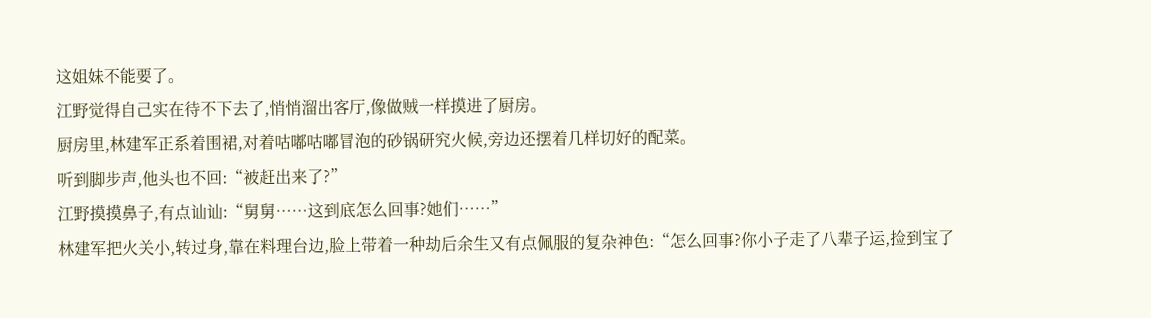这姐妹不能要了。
江野觉得自己实在待不下去了,悄悄溜出客厅,像做贼一样摸进了厨房。
厨房里,林建军正系着围裙,对着咕嘟咕嘟冒泡的砂锅研究火候,旁边还摆着几样切好的配菜。
听到脚步声,他头也不回:“被赶出来了?”
江野摸摸鼻子,有点讪讪:“舅舅……这到底怎么回事?她们……”
林建军把火关小,转过身,靠在料理台边,脸上带着一种劫后余生又有点佩服的复杂神色:“怎么回事?你小子走了八辈子运,捡到宝了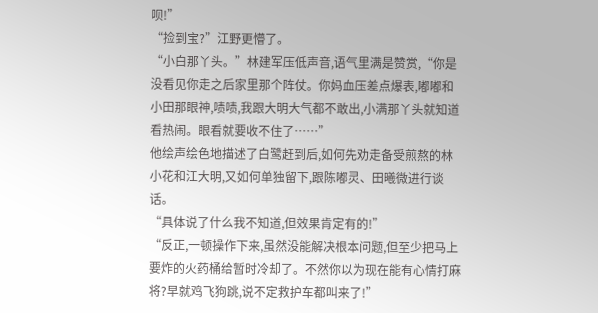呗!”
“捡到宝?”江野更懵了。
“小白那丫头。”林建军压低声音,语气里满是赞赏,“你是没看见你走之后家里那个阵仗。你妈血压差点爆表,嘟嘟和小田那眼神,啧啧,我跟大明大气都不敢出,小满那丫头就知道看热闹。眼看就要收不住了……”
他绘声绘色地描述了白鹭赶到后,如何先劝走备受煎熬的林小花和江大明,又如何单独留下,跟陈嘟灵、田曦微进行谈话。
“具体说了什么我不知道,但效果肯定有的!”
“反正,一顿操作下来,虽然没能解决根本问题,但至少把马上要炸的火药桶给暂时冷却了。不然你以为现在能有心情打麻将?早就鸡飞狗跳,说不定救护车都叫来了!”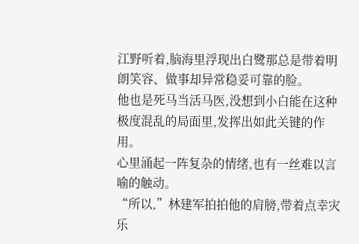江野听着,脑海里浮现出白鹭那总是带着明朗笑容、做事却异常稳妥可靠的脸。
他也是死马当活马医,没想到小白能在这种极度混乱的局面里,发挥出如此关键的作用。
心里涌起一阵复杂的情绪,也有一丝难以言喻的触动。
“所以,”林建军拍拍他的肩膀,带着点幸灾乐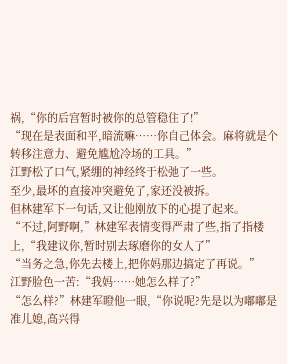祸,“你的后宫暂时被你的总管稳住了!”
“现在是表面和平,暗流嘛……你自己体会。麻将就是个转移注意力、避免尴尬冷场的工具。”
江野松了口气,紧绷的神经终于松弛了一些。
至少,最坏的直接冲突避免了,家还没被拆。
但林建军下一句话,又让他刚放下的心提了起来。
“不过,阿野啊,”林建军表情变得严肃了些,指了指楼上,“我建议你,暂时别去琢磨你的女人了”
“当务之急,你先去楼上,把你妈那边搞定了再说。”
江野脸色一苦:“我妈……她怎么样了?”
“怎么样?”林建军瞪他一眼,“你说呢?先是以为嘟嘟是准儿媳,高兴得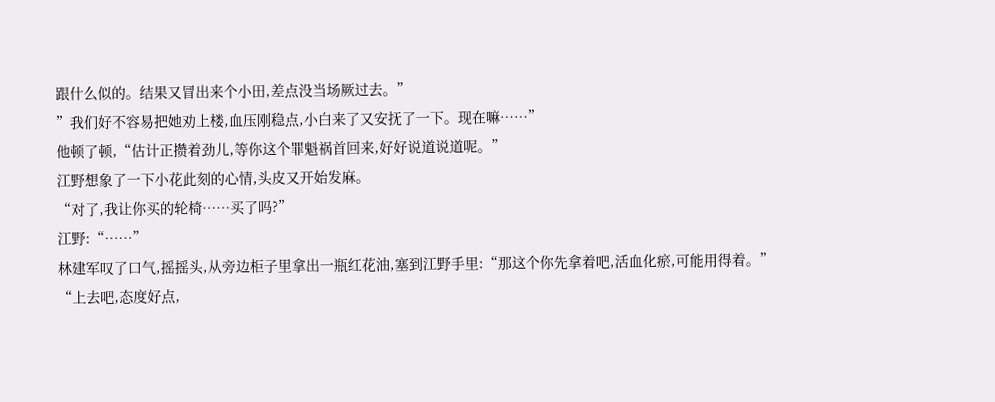跟什么似的。结果又冒出来个小田,差点没当场厥过去。”
”我们好不容易把她劝上楼,血压刚稳点,小白来了又安抚了一下。现在嘛……”
他顿了顿,“估计正攒着劲儿,等你这个罪魁祸首回来,好好说道说道呢。”
江野想象了一下小花此刻的心情,头皮又开始发麻。
“对了,我让你买的轮椅……买了吗?”
江野:“……”
林建军叹了口气,摇摇头,从旁边柜子里拿出一瓶红花油,塞到江野手里:“那这个你先拿着吧,活血化瘀,可能用得着。”
“上去吧,态度好点,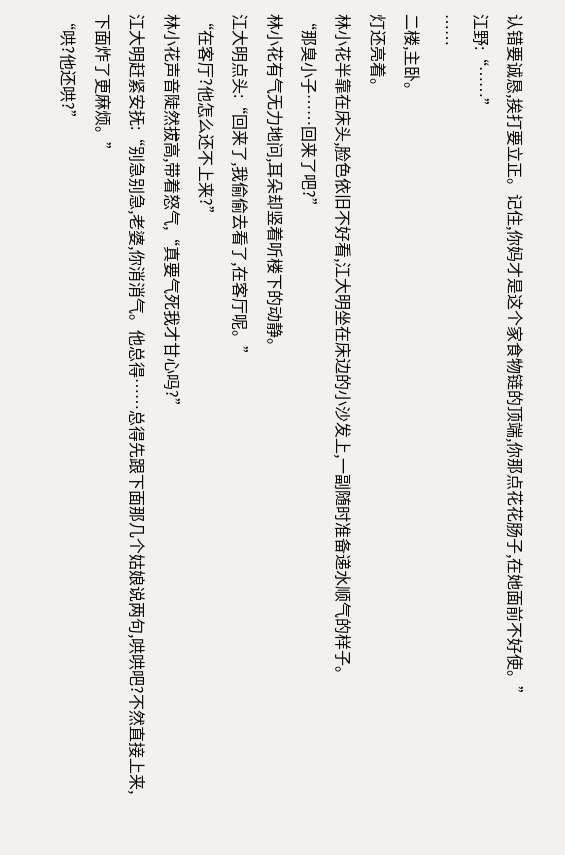认错要诚恳,挨打要立正。记住,你妈才是这个家食物链的顶端,你那点花花肠子,在她面前不好使。”
江野:“……”
……
二楼,主卧。
灯还亮着。
林小花半靠在床头,脸色依旧不好看,江大明坐在床边的小沙发上,一副随时准备递水顺气的样子。
“那臭小子……回来了吧?”
林小花有气无力地问,耳朵却竖着听楼下的动静。
江大明点头:“回来了,我偷偷去看了,在客厅呢。”
“在客厅?他怎么还不上来?”
林小花声音陡然拔高,带着怒气,“真要气死我才甘心吗?”
江大明赶紧安抚:“别急别急,老婆,你消消气。他总得……总得先跟下面那几个姑娘说两句,哄哄吧?不然直接上来,下面炸了更麻烦。”
“哄?他还哄?”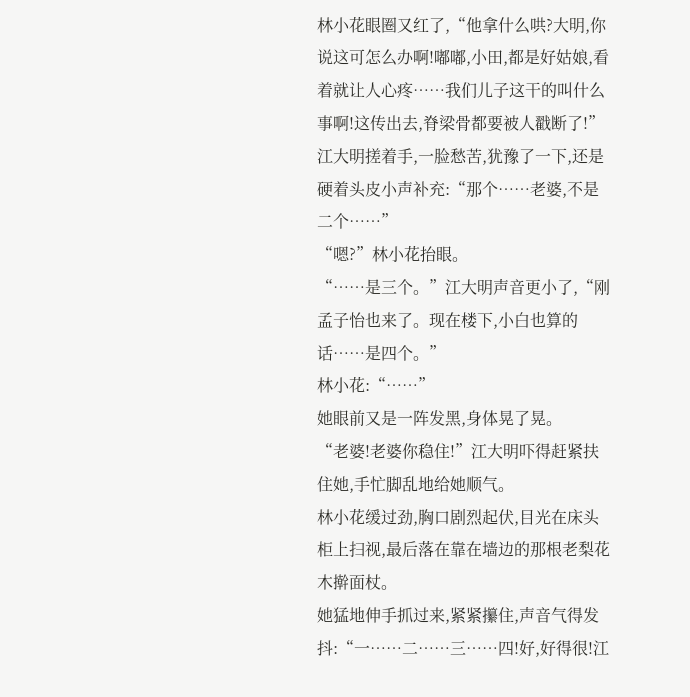林小花眼圈又红了,“他拿什么哄?大明,你说这可怎么办啊!嘟嘟,小田,都是好姑娘,看着就让人心疼……我们儿子这干的叫什么事啊!这传出去,脊梁骨都要被人戳断了!”
江大明搓着手,一脸愁苦,犹豫了一下,还是硬着头皮小声补充:“那个……老婆,不是二个……”
“嗯?”林小花抬眼。
“……是三个。”江大明声音更小了,“刚孟子怡也来了。现在楼下,小白也算的话……是四个。”
林小花:“……”
她眼前又是一阵发黑,身体晃了晃。
“老婆!老婆你稳住!”江大明吓得赶紧扶住她,手忙脚乱地给她顺气。
林小花缓过劲,胸口剧烈起伏,目光在床头柜上扫视,最后落在靠在墙边的那根老梨花木擀面杖。
她猛地伸手抓过来,紧紧攥住,声音气得发抖:“一……二……三……四!好,好得很!江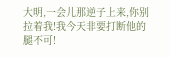大明,一会儿那逆子上来,你别拉着我!我今天非要打断他的腿不可!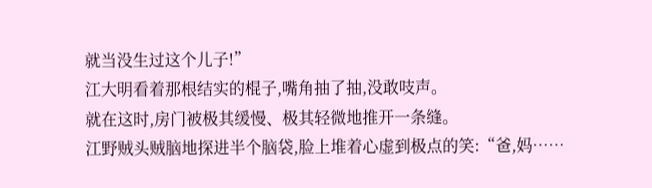就当没生过这个儿子!”
江大明看着那根结实的棍子,嘴角抽了抽,没敢吱声。
就在这时,房门被极其缓慢、极其轻微地推开一条缝。
江野贼头贼脑地探进半个脑袋,脸上堆着心虚到极点的笑:“爸,妈……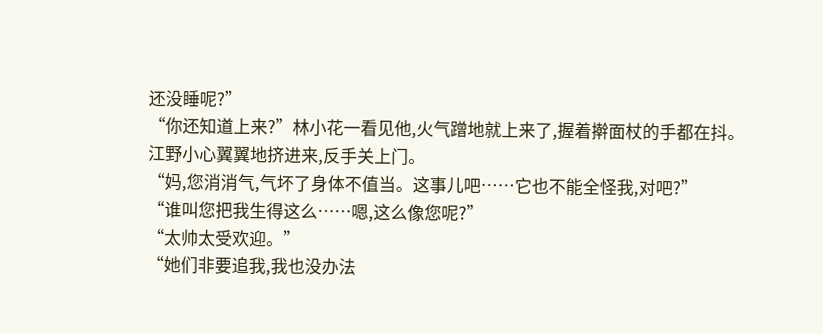还没睡呢?”
“你还知道上来?”林小花一看见他,火气蹭地就上来了,握着擀面杖的手都在抖。
江野小心翼翼地挤进来,反手关上门。
“妈,您消消气,气坏了身体不值当。这事儿吧……它也不能全怪我,对吧?”
“谁叫您把我生得这么……嗯,这么像您呢?”
“太帅太受欢迎。”
“她们非要追我,我也没办法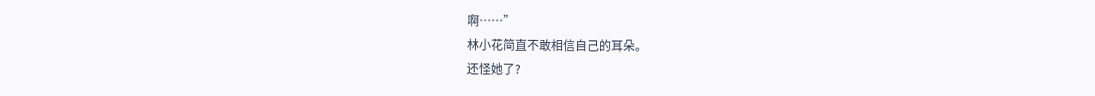啊……”
林小花简直不敢相信自己的耳朵。
还怪她了?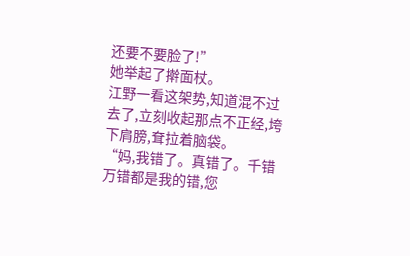还要不要脸了!”
她举起了擀面杖。
江野一看这架势,知道混不过去了,立刻收起那点不正经,垮下肩膀,耷拉着脑袋。
“妈,我错了。真错了。千错万错都是我的错,您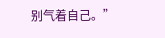别气着自己。”